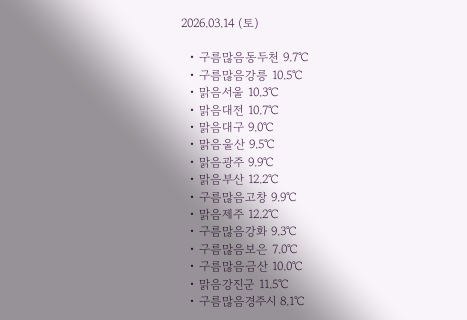2026.03.14 (토)

  • 구름많음동두천 9.7℃
  • 구름많음강릉 10.5℃
  • 맑음서울 10.3℃
  • 맑음대전 10.7℃
  • 맑음대구 9.0℃
  • 맑음울산 9.5℃
  • 맑음광주 9.9℃
  • 맑음부산 12.2℃
  • 구름많음고창 9.9℃
  • 맑음제주 12.2℃
  • 구름많음강화 9.3℃
  • 구름많음보은 7.0℃
  • 구름많음금산 10.0℃
  • 맑음강진군 11.5℃
  • 구름많음경주시 8.1℃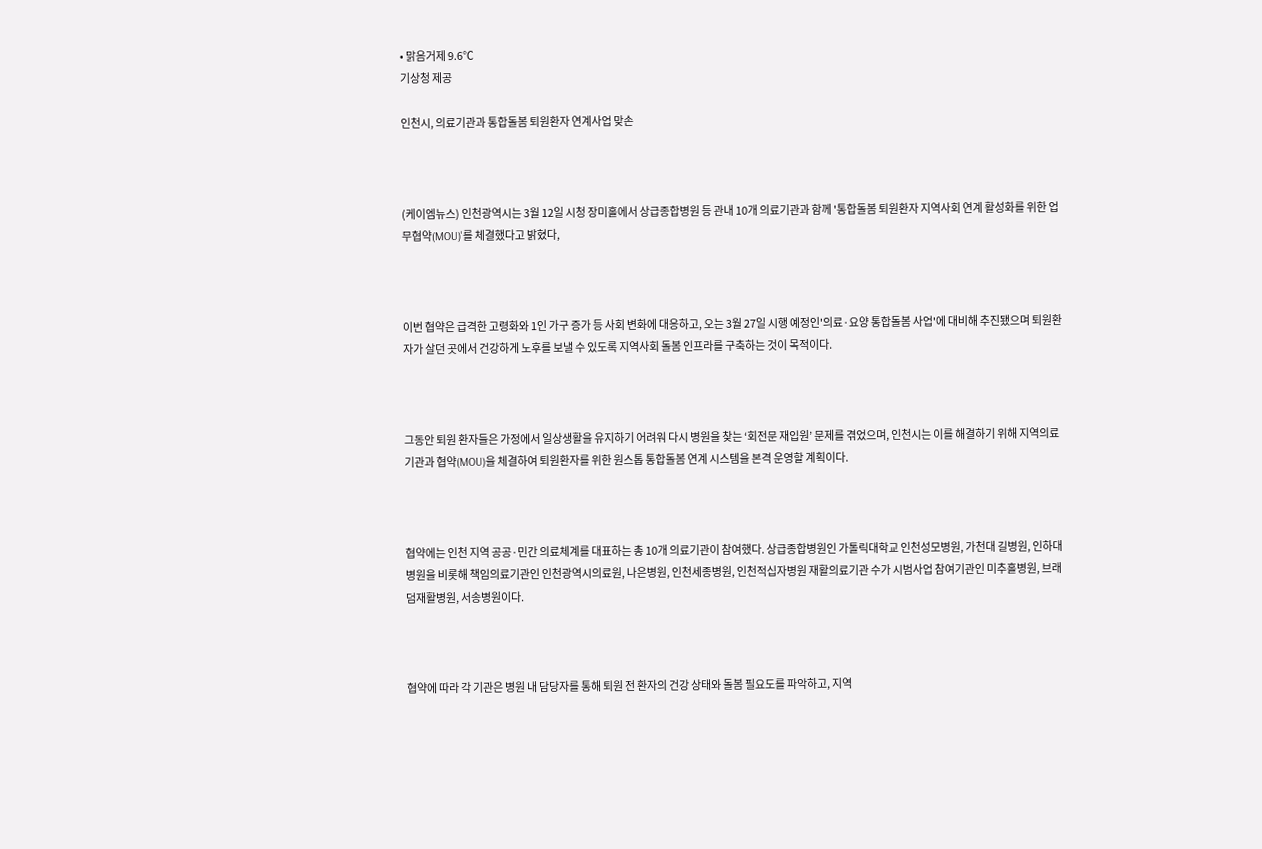• 맑음거제 9.6℃
기상청 제공

인천시, 의료기관과 통합돌봄 퇴원환자 연계사업 맞손



(케이엠뉴스) 인천광역시는 3월 12일 시청 장미홀에서 상급종합병원 등 관내 10개 의료기관과 함께 '통합돌봄 퇴원환자 지역사회 연계 활성화를 위한 업무협약(MOU)'를 체결했다고 밝혔다,



이번 협약은 급격한 고령화와 1인 가구 증가 등 사회 변화에 대응하고, 오는 3월 27일 시행 예정인'의료·요양 통합돌봄 사업'에 대비해 추진됐으며 퇴원환자가 살던 곳에서 건강하게 노후를 보낼 수 있도록 지역사회 돌봄 인프라를 구축하는 것이 목적이다.



그동안 퇴원 환자들은 가정에서 일상생활을 유지하기 어려워 다시 병원을 찾는 ‘회전문 재입원’ 문제를 겪었으며, 인천시는 이를 해결하기 위해 지역의료기관과 협약(MOU)을 체결하여 퇴원환자를 위한 원스톱 통합돌봄 연계 시스템을 본격 운영할 계획이다.



협약에는 인천 지역 공공·민간 의료체계를 대표하는 총 10개 의료기관이 참여했다. 상급종합병원인 가톨릭대학교 인천성모병원, 가천대 길병원, 인하대병원을 비롯해 책임의료기관인 인천광역시의료원, 나은병원, 인천세종병원, 인천적십자병원 재활의료기관 수가 시범사업 참여기관인 미추홀병원, 브래덤재활병원, 서송병원이다.



협약에 따라 각 기관은 병원 내 담당자를 통해 퇴원 전 환자의 건강 상태와 돌봄 필요도를 파악하고, 지역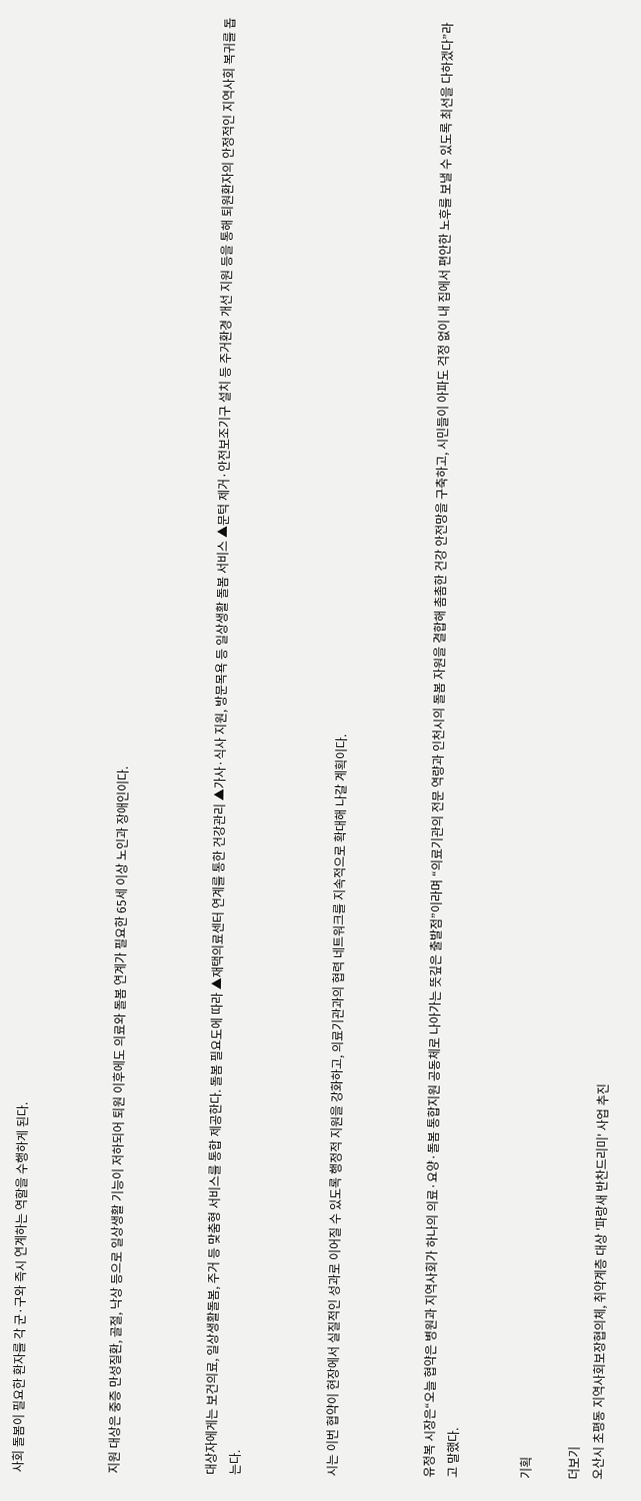사회 돌봄이 필요한 환자를 각 군·구와 즉시 연계하는 역할을 수행하게 된다.



지원 대상은 중증 만성질환, 골절, 낙상 등으로 일상생활 기능이 저하되어 퇴원 이후에도 의료와 돌봄 연계가 필요한 65세 이상 노인과 장애인이다.



대상자에게는 보건의료, 일상생활돌봄, 주거 등 맞춤형 서비스를 통합 제공한다. 돌봄 필요도에 따라 ▲재택의료센터 연계를 통한 건강관리 ▲가사·식사 지원, 방문목욕 등 일상생활 돌봄 서비스 ▲문턱 제거·안전보조기구 설치 등 주거환경 개선 지원 등을 통해 퇴원환자의 안정적인 지역사회 복귀를 돕는다.



시는 이번 협약이 현장에서 실질적인 성과로 이어질 수 있도록 행정적 지원을 강화하고, 의료기관과의 협력 네트워크를 지속적으로 확대해 나갈 계획이다.



유정복 시장은“오늘 협약은 병원과 지역사회가 하나의 의료·요양·돌봄 통합지원 공동체로 나아가는 뜻깊은 출발점”이라며 “의료기관의 전문 역량과 인천시의 돌봄 자원을 결합해 촘촘한 건강 안전망을 구축하고, 시민들이 아파도 걱정 없이 내 집에서 편안한 노후를 보낼 수 있도록 최선을 다하겠다”라고 말했다.


기획

더보기
오산시 초평동 지역사회보장협의체, 취약계층 대상 '파랑새 반찬드리미' 사업 추진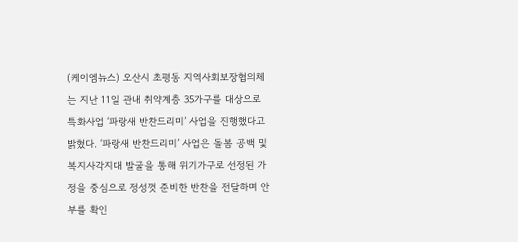(케이엠뉴스) 오산시 초평동 지역사회보장협의체는 지난 11일 관내 취약계층 35가구를 대상으로 특화사업 ‘파랑새 반찬드리미’ 사업을 진행했다고 밝혔다. ‘파랑새 반찬드리미’ 사업은 돌봄 공백 및 복지사각지대 발굴을 통해 위기가구로 선정된 가정을 중심으로 정성껏 준비한 반찬을 전달하며 안부를 확인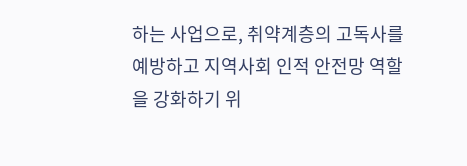하는 사업으로, 취약계층의 고독사를 예방하고 지역사회 인적 안전망 역할을 강화하기 위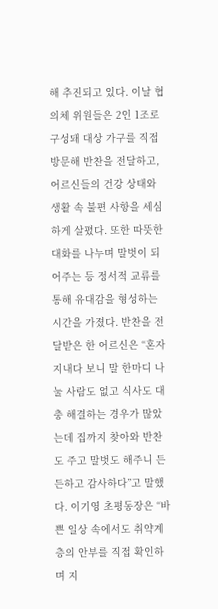해 추진되고 있다. 이날 협의체 위원들은 2인 1조로 구성돼 대상 가구를 직접 방문해 반찬을 전달하고, 어르신들의 건강 상태와 생활 속 불편 사항을 세심하게 살폈다. 또한 따뜻한 대화를 나누며 말벗이 되어주는 등 정서적 교류를 통해 유대감을 형성하는 시간을 가졌다. 반찬을 전달받은 한 어르신은 “혼자 지내다 보니 말 한마디 나눌 사람도 없고 식사도 대충 해결하는 경우가 많았는데 집까지 찾아와 반찬도 주고 말벗도 해주니 든든하고 감사하다”고 말했다. 이기영 초평동장은 “바쁜 일상 속에서도 취약계층의 안부를 직접 확인하며 지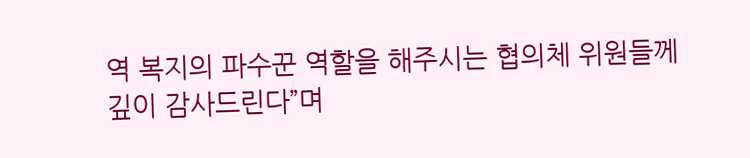역 복지의 파수꾼 역할을 해주시는 협의체 위원들께 깊이 감사드린다”며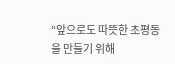“앞으로도 따뜻한 초평동을 만들기 위해